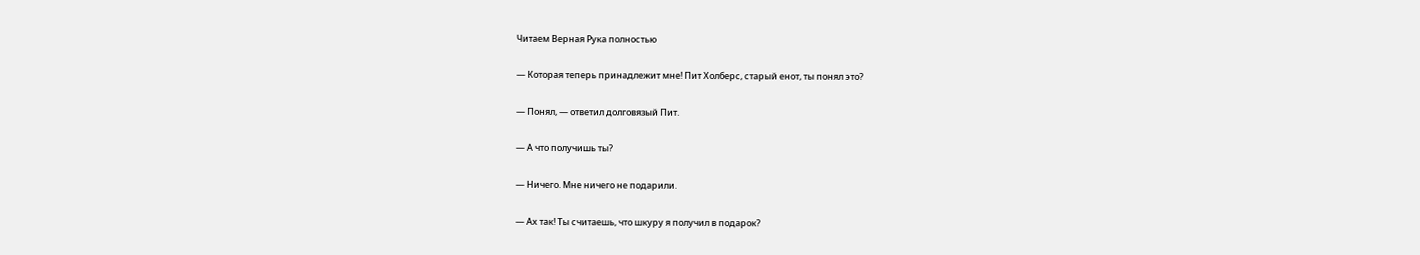Читаем Верная Рука полностью

— Которая теперь принадлежит мне! Пит Холберс, старый енот, ты понял это?

— Понял, — ответил долговязый Пит.

— А что получишь ты?

— Ничего. Мне ничего не подарили.

— Ах так! Ты считаешь, что шкуру я получил в подарок?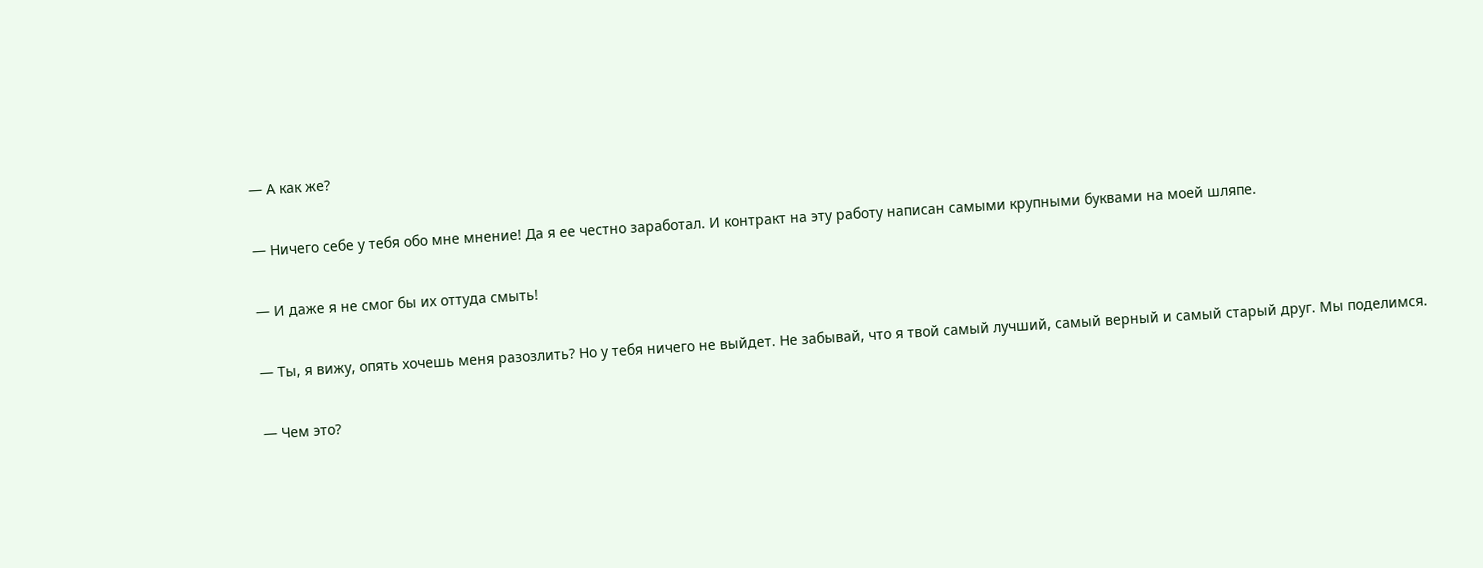— А как же?

— Ничего себе у тебя обо мне мнение! Да я ее честно заработал. И контракт на эту работу написан самыми крупными буквами на моей шляпе.

— И даже я не смог бы их оттуда смыть!

— Ты, я вижу, опять хочешь меня разозлить? Но у тебя ничего не выйдет. Не забывай, что я твой самый лучший, самый верный и самый старый друг. Мы поделимся.

— Чем это?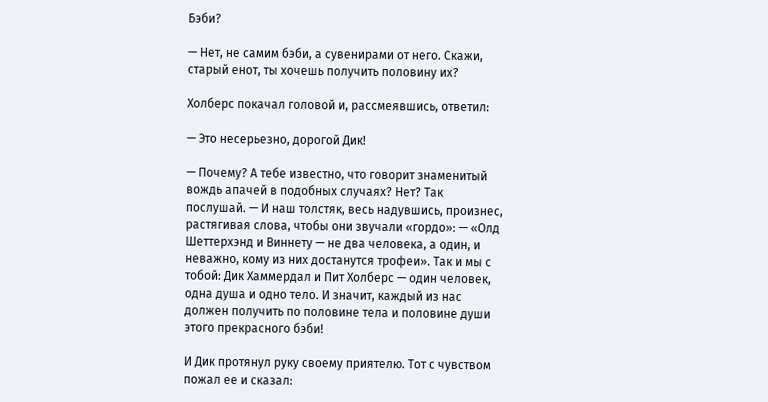Бэби?

— Нет, не самим бэби, а сувенирами от него. Скажи, старый енот, ты хочешь получить половину их?

Холберс покачал головой и, рассмеявшись, ответил:

— Это несерьезно, дорогой Дик!

— Почему? А тебе известно, что говорит знаменитый вождь апачей в подобных случаях? Нет? Так послушай. — И наш толстяк, весь надувшись, произнес, растягивая слова, чтобы они звучали «гордо»: — «Олд Шеттерхэнд и Виннету — не два человека, а один, и неважно, кому из них достанутся трофеи». Так и мы с тобой: Дик Хаммердал и Пит Холберс — один человек, одна душа и одно тело. И значит, каждый из нас должен получить по половине тела и половине души этого прекрасного бэби!

И Дик протянул руку своему приятелю. Тот с чувством пожал ее и сказал: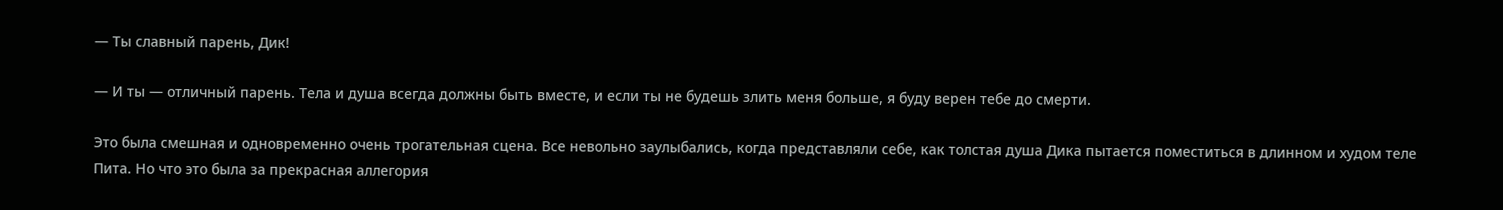— Ты славный парень, Дик!

— И ты — отличный парень. Тела и душа всегда должны быть вместе, и если ты не будешь злить меня больше, я буду верен тебе до смерти.

Это была смешная и одновременно очень трогательная сцена. Все невольно заулыбались, когда представляли себе, как толстая душа Дика пытается поместиться в длинном и худом теле Пита. Но что это была за прекрасная аллегория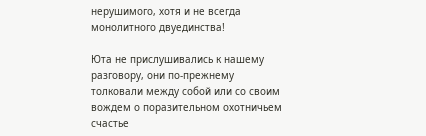нерушимого, хотя и не всегда монолитного двуединства!

Юта не прислушивались к нашему разговору, они по-прежнему толковали между собой или со своим вождем о поразительном охотничьем счастье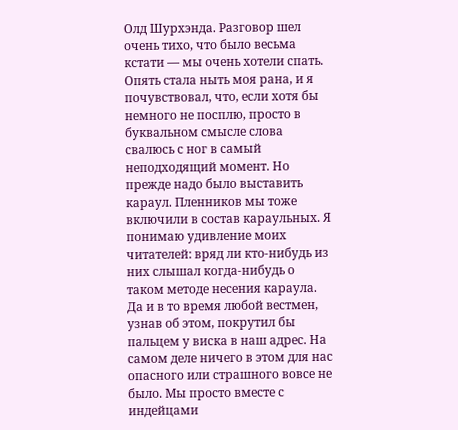Олд Шурхэнда. Разговор шел очень тихо, что было весьма кстати — мы очень хотели спать. Опять стала ныть моя рана, и я почувствовал, что, если хотя бы немного не посплю, просто в буквальном смысле слова свалюсь с ног в самый неподходящий момент. Но прежде надо было выставить караул. Пленников мы тоже включили в состав караульных. Я понимаю удивление моих читателей: вряд ли кто-нибудь из них слышал когда-нибудь о таком методе несения караула. Да и в то время любой вестмен, узнав об этом, покрутил бы пальцем у виска в наш адрес. На самом деле ничего в этом для нас опасного или страшного вовсе не было. Мы просто вместе с индейцами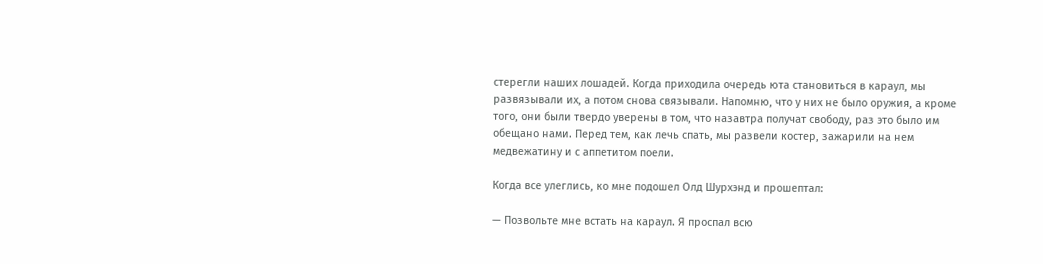стерегли наших лошадей. Когда приходила очередь юта становиться в караул, мы развязывали их, а потом снова связывали. Напомню, что у них не было оружия, а кроме того, они были твердо уверены в том, что назавтра получат свободу, раз это было им обещано нами. Перед тем, как лечь спать, мы развели костер, зажарили на нем медвежатину и с аппетитом поели.

Когда все улеглись, ко мне подошел Олд Шурхэнд и прошептал:

— Позвольте мне встать на караул. Я проспал всю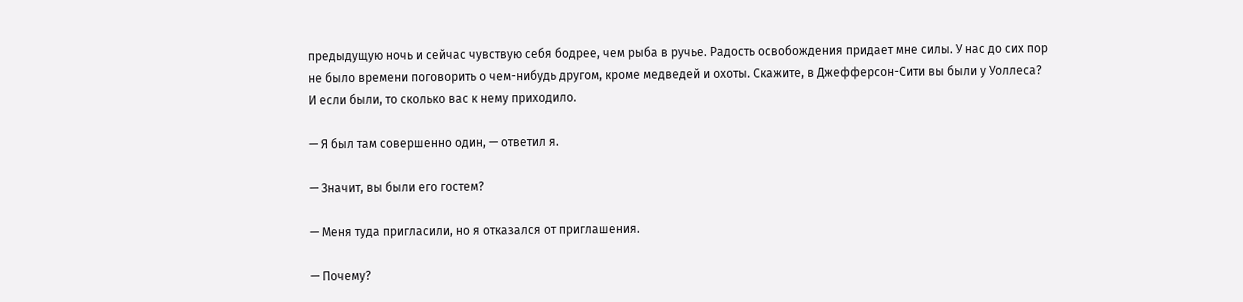предыдущую ночь и сейчас чувствую себя бодрее, чем рыба в ручье. Радость освобождения придает мне силы. У нас до сих пор не было времени поговорить о чем-нибудь другом, кроме медведей и охоты. Скажите, в Джефферсон-Сити вы были у Уоллеса? И если были, то сколько вас к нему приходило.

— Я был там совершенно один, — ответил я.

— Значит, вы были его гостем?

— Меня туда пригласили, но я отказался от приглашения.

— Почему?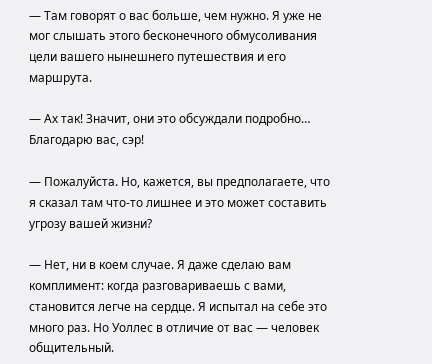— Там говорят о вас больше, чем нужно. Я уже не мог слышать этого бесконечного обмусоливания цели вашего нынешнего путешествия и его маршрута.

— Ах так! Значит, они это обсуждали подробно… Благодарю вас, сэр!

— Пожалуйста. Но, кажется, вы предполагаете, что я сказал там что-то лишнее и это может составить угрозу вашей жизни?

— Нет, ни в коем случае. Я даже сделаю вам комплимент: когда разговариваешь с вами, становится легче на сердце. Я испытал на себе это много раз. Но Уоллес в отличие от вас — человек общительный.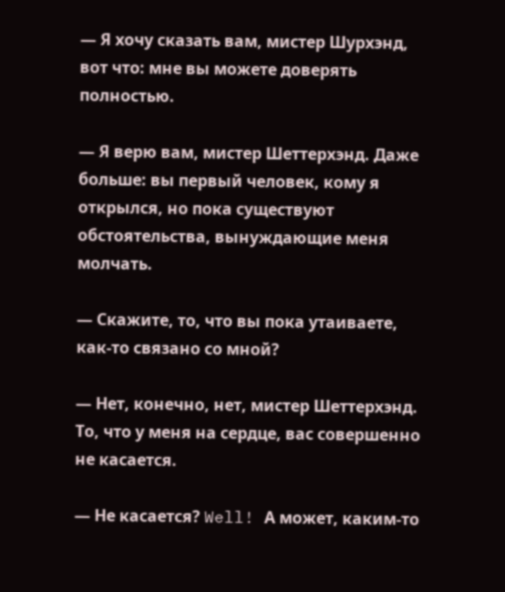— Я хочу сказать вам, мистер Шурхэнд, вот что: мне вы можете доверять полностью.

— Я верю вам, мистер Шеттерхэнд. Даже больше: вы первый человек, кому я открылся, но пока существуют обстоятельства, вынуждающие меня молчать.

— Скажите, то, что вы пока утаиваете, как-то связано со мной?

— Нет, конечно, нет, мистер Шеттерхэнд. То, что у меня на сердце, вас совершенно не касается.

— Не касается? Well! А может, каким-то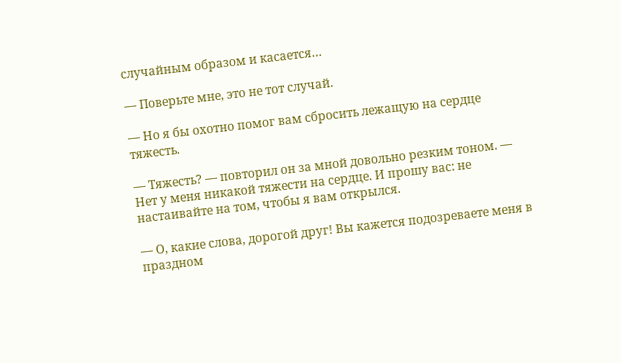случайным образом и касается…

— Поверьте мне, это не тот случай.

— Но я бы охотно помог вам сбросить лежащую на сердце тяжесть.

— Тяжесть? — повторил он за мной довольно резким тоном. — Нет у меня никакой тяжести на сердце. И прошу вас: не настаивайте на том, чтобы я вам открылся.

— О, какие слова, дорогой друг! Вы кажется подозреваете меня в праздном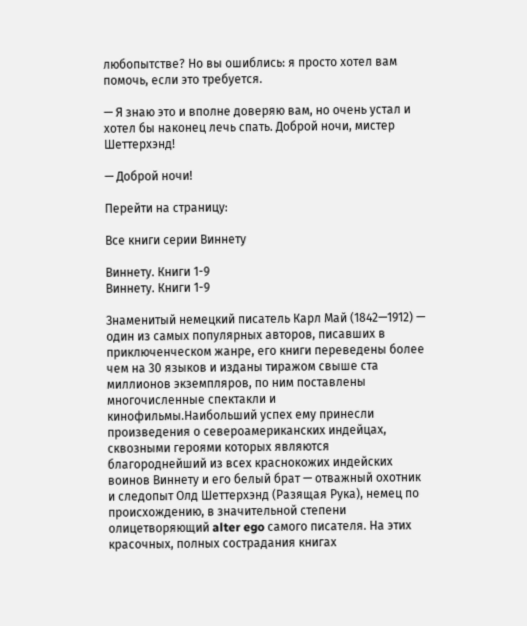любопытстве? Но вы ошиблись: я просто хотел вам помочь, если это требуется.

— Я знаю это и вполне доверяю вам, но очень устал и хотел бы наконец лечь спать. Доброй ночи, мистер Шеттерхэнд!

— Доброй ночи!

Перейти на страницу:

Все книги серии Виннету

Виннету. Книги 1-9
Виннету. Книги 1-9

Знаменитый немецкий писатель Карл Май (1842—1912) — один из самых популярных авторов, писавших в приключенческом жанре, его книги переведены более чем на 30 языков и изданы тиражом свыше ста миллионов экземпляров, по ним поставлены многочисленные спектакли и кинофильмы.Наибольший успех ему принесли произведения о североамериканских индейцах, сквозными героями которых являются благороднейший из всех краснокожих индейских воинов Виннету и его белый брат — отважный охотник и следопыт Олд Шеттерхэнд (Разящая Рука), немец по происхождению, в значительной степени олицетворяющий alter ego самого писателя. На этих красочных, полных сострадания книгах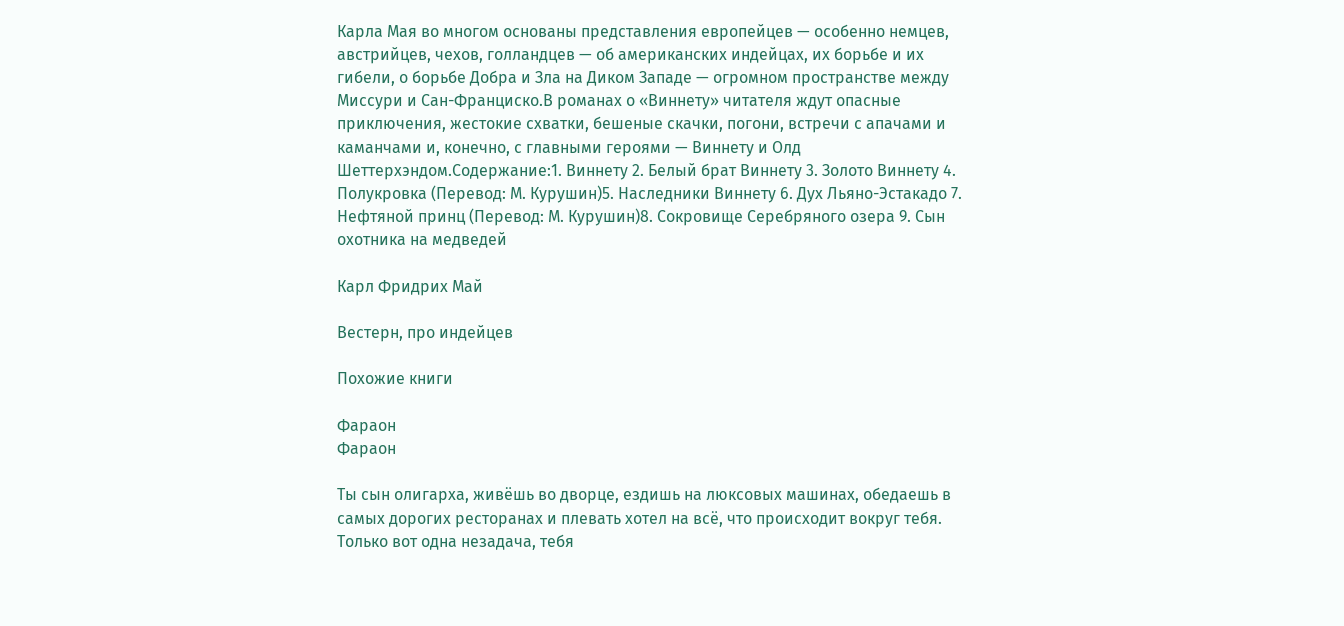Карла Мая во многом основаны представления европейцев — особенно немцев, австрийцев, чехов, голландцев — об американских индейцах, их борьбе и их гибели, о борьбе Добра и Зла на Диком Западе — огромном пространстве между Миссури и Сан-Франциско.В романах о «Виннету» читателя ждут опасные приключения, жестокие схватки, бешеные скачки, погони, встречи с апачами и каманчами и, конечно, с главными героями — Виннету и Олд Шеттерхэндом.Содержание:1. Виннету 2. Белый брат Виннету 3. Золото Виннету 4. Полукровка (Перевод: М. Курушин)5. Наследники Виннету 6. Дух Льяно-Эстакадо 7. Нефтяной принц (Перевод: М. Курушин)8. Сокровище Серебряного озера 9. Сын охотника на медведей

Карл Фридрих Май

Вестерн, про индейцев

Похожие книги

Фараон
Фараон

Ты сын олигарха, живёшь во дворце, ездишь на люксовых машинах, обедаешь в самых дорогих ресторанах и плевать хотел на всё, что происходит вокруг тебя. Только вот одна незадача, тебя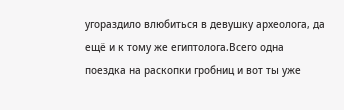угораздило влюбиться в девушку археолога, да ещё и к тому же египтолога.Всего одна поездка на раскопки гробниц и вот ты уже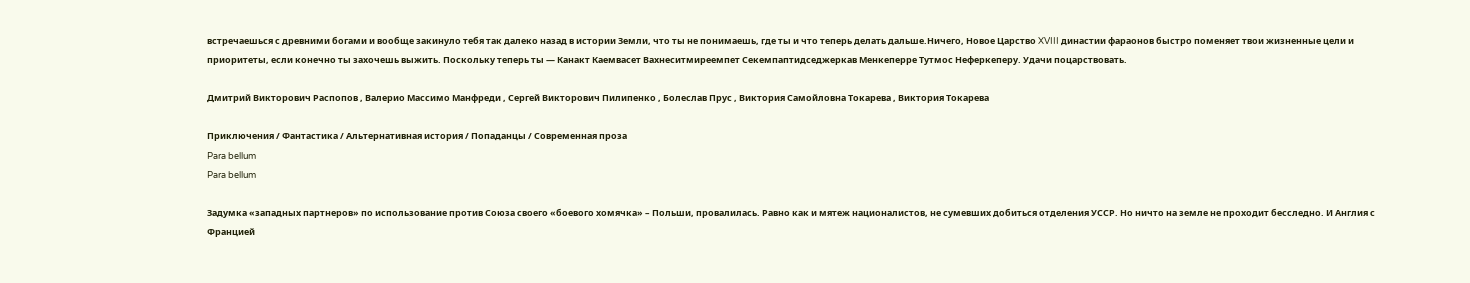встречаешься с древними богами и вообще закинуло тебя так далеко назад в истории Земли, что ты не понимаешь, где ты и что теперь делать дальше.Ничего, Новое Царство XVIII династии фараонов быстро поменяет твои жизненные цели и приоритеты, если конечно ты захочешь выжить. Поскольку теперь ты — Канакт Каемвасет Вахнеситмиреемпет Секемпаптидседжеркав Менкеперре Тутмос Неферкеперу. Удачи поцарствовать.

Дмитрий Викторович Распопов , Валерио Массимо Манфреди , Сергей Викторович Пилипенко , Болеслав Прус , Виктория Самойловна Токарева , Виктория Токарева

Приключения / Фантастика / Альтернативная история / Попаданцы / Современная проза
Para bellum
Para bellum

Задумка «западных партнеров» по использование против Союза своего «боевого хомячка» – Польши, провалилась. Равно как и мятеж националистов, не сумевших добиться отделения УССР. Но ничто на земле не проходит бесследно. И Англия с Францией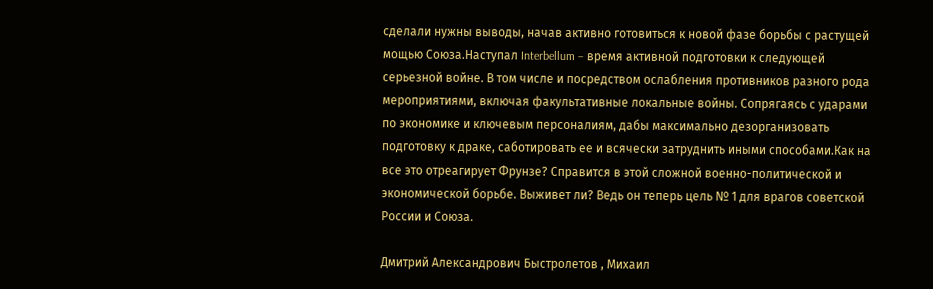сделали нужны выводы, начав активно готовиться к новой фазе борьбы с растущей мощью Союза.Наступал Interbellum – время активной подготовки к следующей серьезной войне. В том числе и посредством ослабления противников разного рода мероприятиями, включая факультативные локальные войны. Сопрягаясь с ударами по экономике и ключевым персоналиям, дабы максимально дезорганизовать подготовку к драке, саботировать ее и всячески затруднить иными способами.Как на все это отреагирует Фрунзе? Справится в этой сложной военно-политической и экономической борьбе. Выживет ли? Ведь он теперь цель № 1 для врагов советской России и Союза.

Дмитрий Александрович Быстролетов , Михаил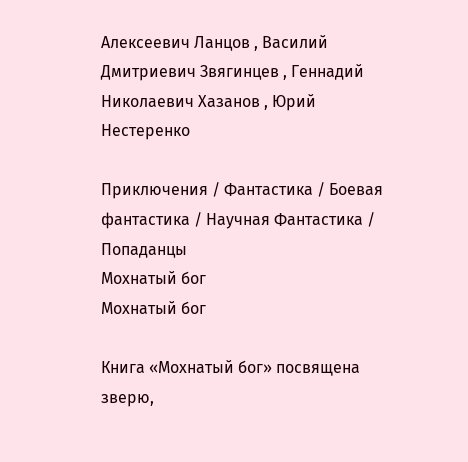Алексеевич Ланцов , Василий Дмитриевич Звягинцев , Геннадий Николаевич Хазанов , Юрий Нестеренко

Приключения / Фантастика / Боевая фантастика / Научная Фантастика / Попаданцы
Мохнатый бог
Мохнатый бог

Книга «Мохнатый бог» посвящена зверю,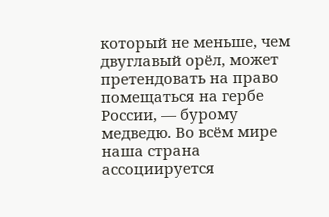который не меньше, чем двуглавый орёл, может претендовать на право помещаться на гербе России, — бурому медведю. Во всём мире наша страна ассоциируется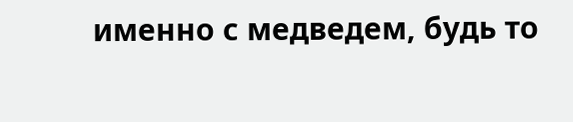именно с медведем, будь то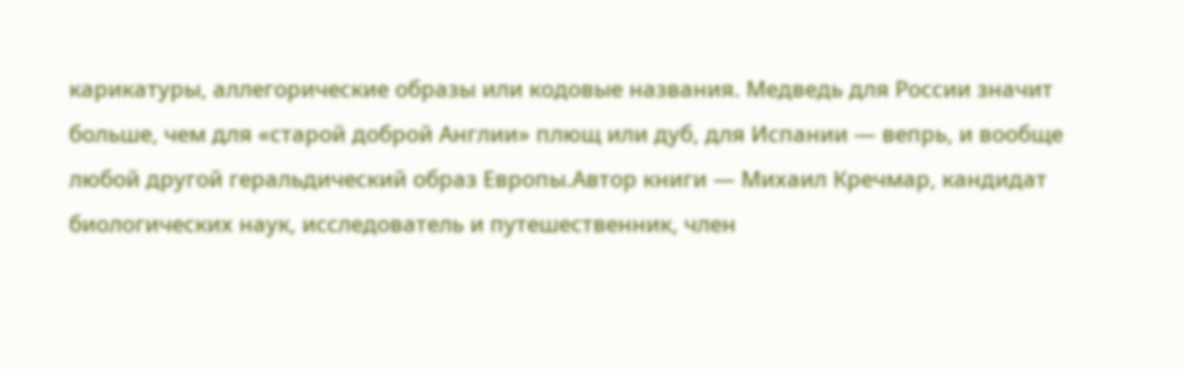карикатуры, аллегорические образы или кодовые названия. Медведь для России значит больше, чем для «старой доброй Англии» плющ или дуб, для Испании — вепрь, и вообще любой другой геральдический образ Европы.Автор книги — Михаил Кречмар, кандидат биологических наук, исследователь и путешественник, член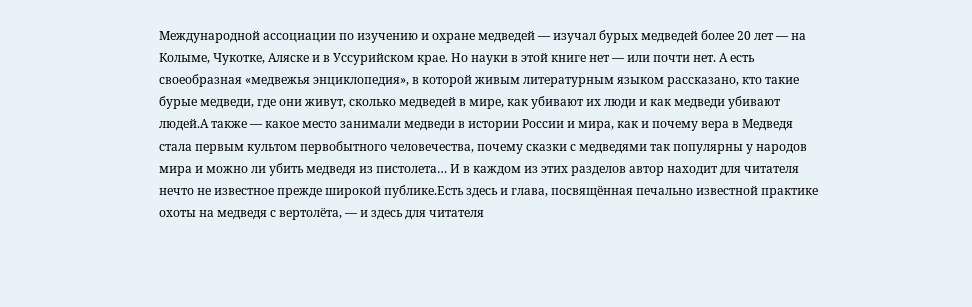Международной ассоциации по изучению и охране медведей — изучал бурых медведей более 20 лет — на Колыме, Чукотке, Аляске и в Уссурийском крае. Но науки в этой книге нет — или почти нет. А есть своеобразная «медвежья энциклопедия», в которой живым литературным языком рассказано, кто такие бурые медведи, где они живут, сколько медведей в мире, как убивают их люди и как медведи убивают людей.А также — какое место занимали медведи в истории России и мира, как и почему вера в Медведя стала первым культом первобытного человечества, почему сказки с медведями так популярны у народов мира и можно ли убить медведя из пистолета… И в каждом из этих разделов автор находит для читателя нечто не известное прежде широкой публике.Есть здесь и глава, посвящённая печально известной практике охоты на медведя с вертолёта, — и здесь для читателя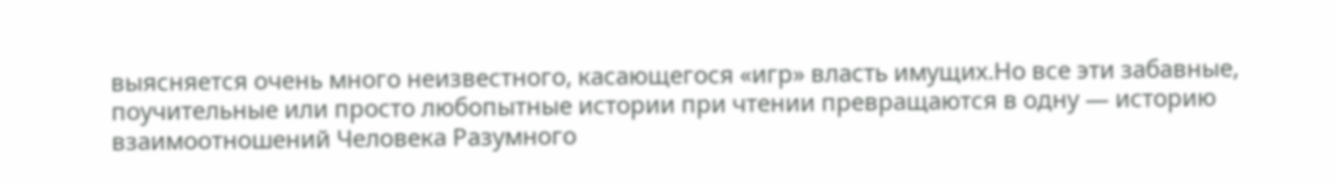выясняется очень много неизвестного, касающегося «игр» власть имущих.Но все эти забавные, поучительные или просто любопытные истории при чтении превращаются в одну — историю взаимоотношений Человека Разумного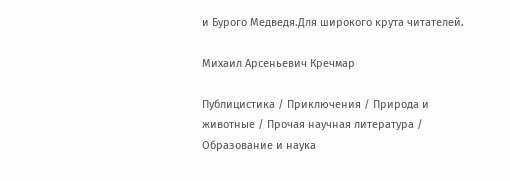и Бурого Медведя.Для широкого крута читателей.

Михаил Арсеньевич Кречмар

Публицистика / Приключения / Природа и животные / Прочая научная литература / Образование и наука